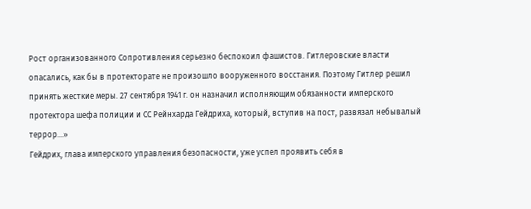Рост организованного Сопротивления серьезно беспокоил фашистов. Гитлеровские власти опасались, как бы в протекторате не произошло вооруженного восстания. Поэтому Гитлер решил принять жесткие меры. 27 сентября 1941 г. он назначил исполняющим обязанности имперского протектора шефа полиции и СС Рейнхарда Гейдриха, который, вступив на пост, развязал небывалый террор…»
Гейдрих, глава имперского управления безопасности, уже успел проявить себя в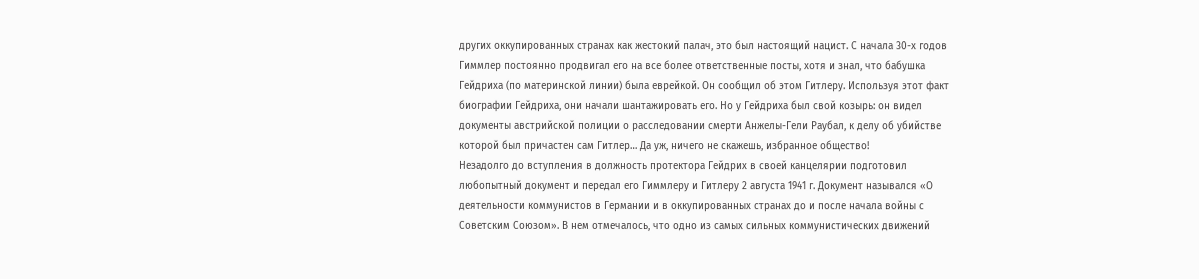других оккупированных странах как жестокий палач, это был настоящий нацист. С начала 30-х годов Гиммлер постоянно продвигал его на все более ответственные посты, хотя и знал, что бабушка Гейдриха (по материнской линии) была еврейкой. Он сообщил об этом Гитлеру. Используя этот факт биографии Гейдриха, они начали шантажировать его. Но у Гейдриха был свой козырь: он видел документы австрийской полиции о расследовании смерти Анжелы-Гели Раубал, к делу об убийстве которой был причастен сам Гитлер… Да уж, ничего не скажешь, избранное общество!
Незадолго до вступления в должность протектора Гейдрих в своей канцелярии подготовил любопытный документ и передал его Гиммлеру и Гитлеру 2 августа 1941 г. Документ назывался «О деятельности коммунистов в Германии и в оккупированных странах до и после начала войны с Советским Союзом». В нем отмечалось, что одно из самых сильных коммунистических движений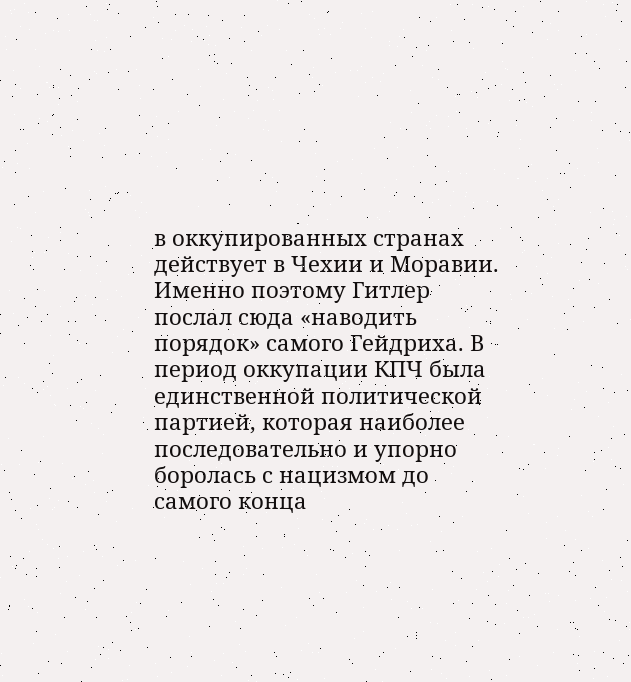в оккупированных странах действует в Чехии и Моравии. Именно поэтому Гитлер послал сюда «наводить порядок» самого Гейдриха. В период оккупации КПЧ была единственной политической партией, которая наиболее последовательно и упорно боролась с нацизмом до самого конца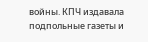войны. КПЧ издавала подпольные газеты и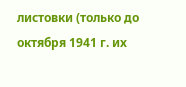листовки (только до октября 1941 г. их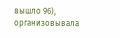вышло 96), организовывала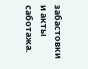забастовки и акты саботажа.